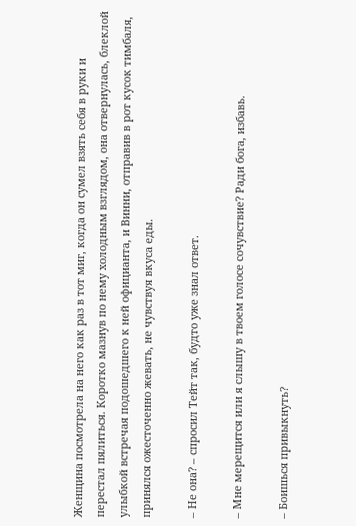Женщина посмотрела на него как раз в тот миг, когда он сумел взять себя в руки и перестал пялиться. Коротко мазнув по нему холодным взглядом, она отвернулась, блеклой улыбкой встречая подошедшего к ней официанта, и Винни, отправив в рот кусок тимбаля, принялся ожесточенно жевать, не чувствуя вкуса еды.

– Не она? – спросил Тейт так, будто уже знал ответ.

– Мне мерещится или я слышу в твоем голосе сочувствие? Ради бога, избавь.

– Боишься привыкнуть?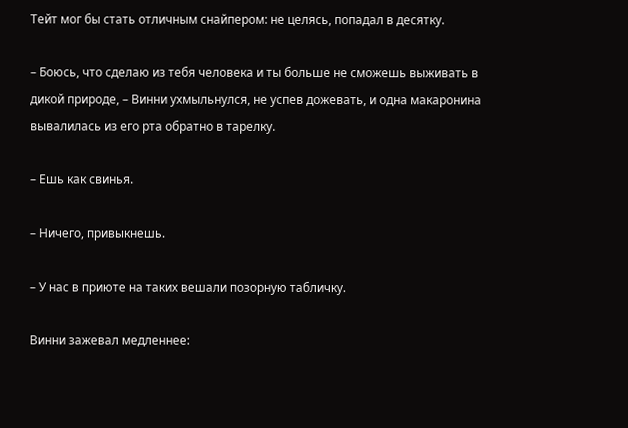Тейт мог бы стать отличным снайпером: не целясь, попадал в десятку.

– Боюсь, что сделаю из тебя человека и ты больше не сможешь выживать в дикой природе, – Винни ухмыльнулся, не успев дожевать, и одна макаронина вывалилась из его рта обратно в тарелку.

– Ешь как свинья.

– Ничего, привыкнешь.

– У нас в приюте на таких вешали позорную табличку.

Винни зажевал медленнее: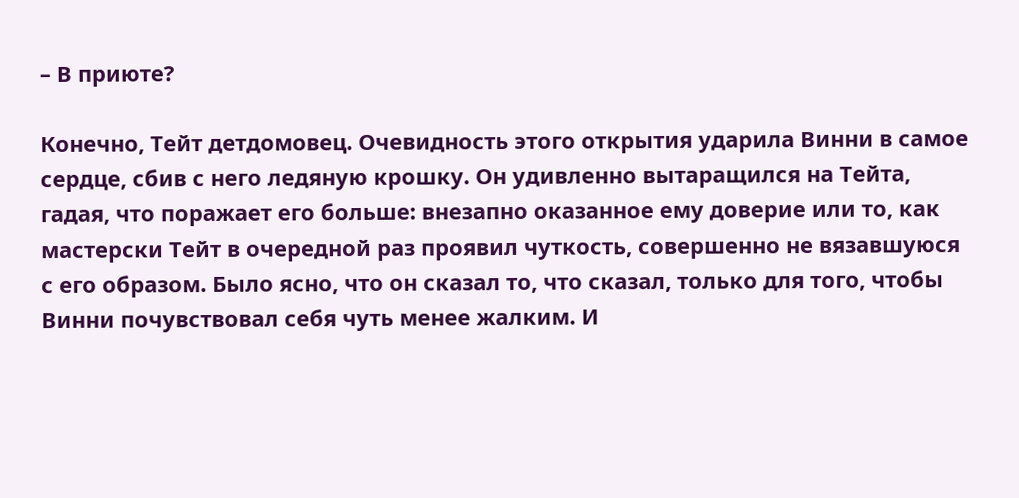– В приюте?

Конечно, Тейт детдомовец. Очевидность этого открытия ударила Винни в самое сердце, сбив с него ледяную крошку. Он удивленно вытаращился на Тейта, гадая, что поражает его больше: внезапно оказанное ему доверие или то, как мастерски Тейт в очередной раз проявил чуткость, совершенно не вязавшуюся с его образом. Было ясно, что он сказал то, что сказал, только для того, чтобы Винни почувствовал себя чуть менее жалким. И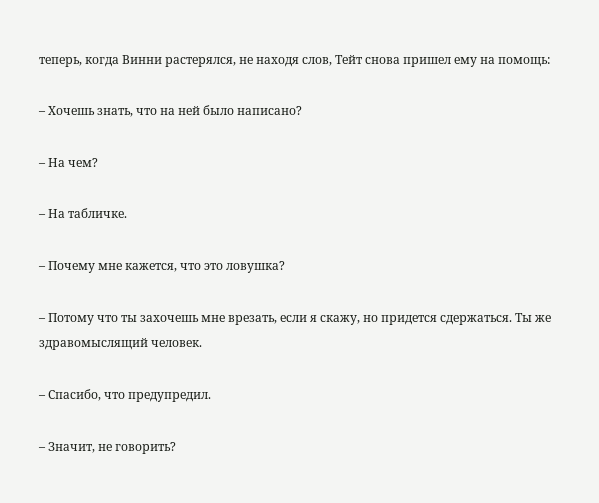теперь, когда Винни растерялся, не находя слов, Тейт снова пришел ему на помощь:

– Хочешь знать, что на ней было написано?

– На чем?

– На табличке.

– Почему мне кажется, что это ловушка?

– Потому что ты захочешь мне врезать, если я скажу, но придется сдержаться. Ты же здравомыслящий человек.

– Спасибо, что предупредил.

– Значит, не говорить?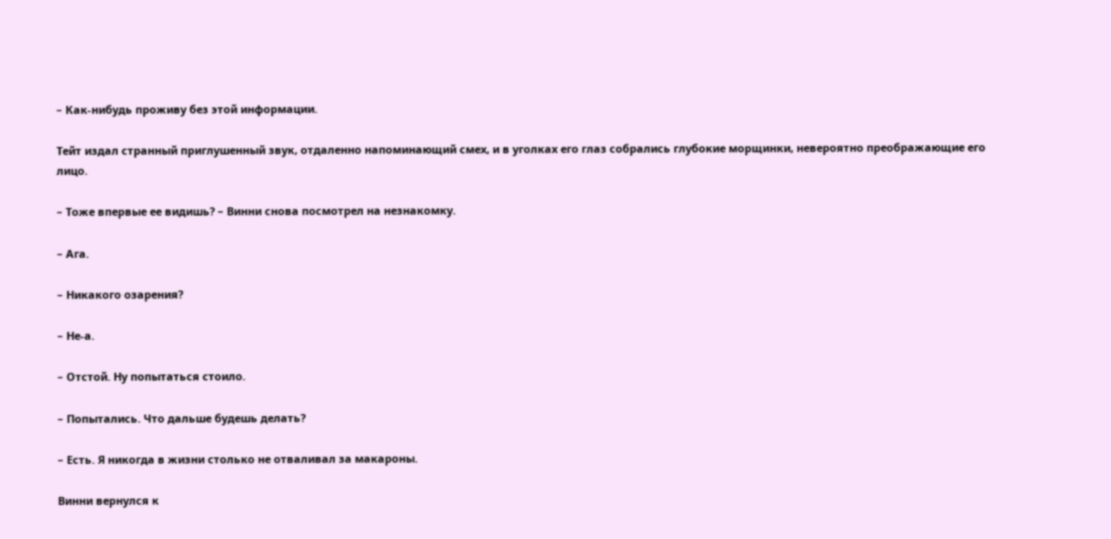– Как-нибудь проживу без этой информации.

Тейт издал странный приглушенный звук, отдаленно напоминающий смех, и в уголках его глаз собрались глубокие морщинки, невероятно преображающие его лицо.

– Тоже впервые ее видишь? – Винни снова посмотрел на незнакомку.

– Ага.

– Никакого озарения?

– Не-а.

– Отстой. Ну попытаться стоило.

– Попытались. Что дальше будешь делать?

– Есть. Я никогда в жизни столько не отваливал за макароны.

Винни вернулся к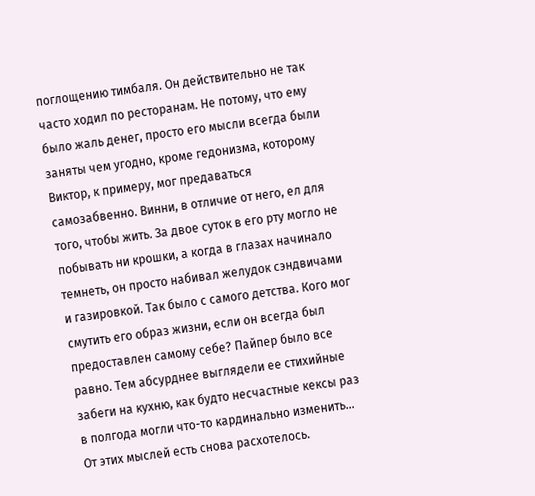поглощению тимбаля. Он действительно не так часто ходил по ресторанам. Не потому, что ему было жаль денег, просто его мысли всегда были заняты чем угодно, кроме гедонизма, которому Виктор, к примеру, мог предаваться самозабвенно. Винни, в отличие от него, ел для того, чтобы жить. За двое суток в его рту могло не побывать ни крошки, а когда в глазах начинало темнеть, он просто набивал желудок сэндвичами и газировкой. Так было с самого детства. Кого мог смутить его образ жизни, если он всегда был предоставлен самому себе? Пайпер было все равно. Тем абсурднее выглядели ее стихийные забеги на кухню, как будто несчастные кексы раз в полгода могли что-то кардинально изменить… От этих мыслей есть снова расхотелось.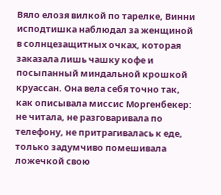Вяло елозя вилкой по тарелке, Винни исподтишка наблюдал за женщиной в солнцезащитных очках, которая заказала лишь чашку кофе и посыпанный миндальной крошкой круассан. Она вела себя точно так, как описывала миссис Моргенбекер: не читала, не разговаривала по телефону, не притрагивалась к еде, только задумчиво помешивала ложечкой свою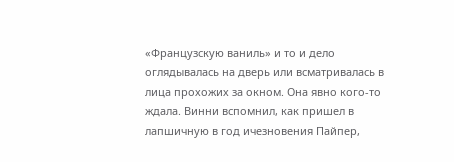«Французскую ваниль» и то и дело оглядывалась на дверь или всматривалась в лица прохожих за окном. Она явно кого-то ждала. Винни вспомнил, как пришел в лапшичную в год ичезновения Пайпер,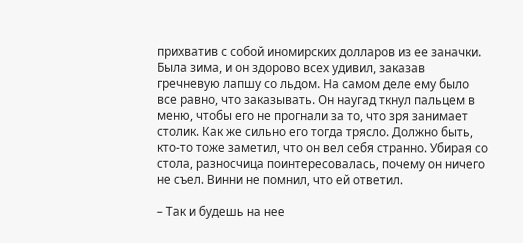прихватив с собой иномирских долларов из ее заначки. Была зима, и он здорово всех удивил, заказав гречневую лапшу со льдом. На самом деле ему было все равно, что заказывать. Он наугад ткнул пальцем в меню, чтобы его не прогнали за то, что зря занимает столик. Как же сильно его тогда трясло. Должно быть, кто-то тоже заметил, что он вел себя странно. Убирая со стола, разносчица поинтересовалась, почему он ничего не съел. Винни не помнил, что ей ответил.

– Так и будешь на нее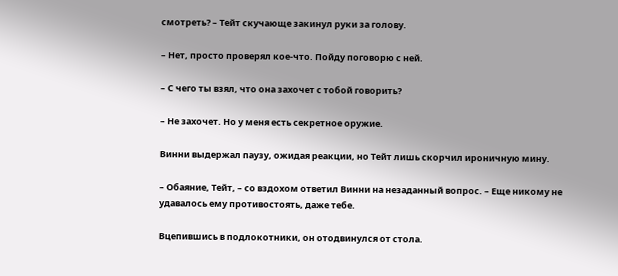смотреть? – Тейт скучающе закинул руки за голову.

– Нет, просто проверял кое-что. Пойду поговорю с ней.

– С чего ты взял, что она захочет с тобой говорить?

– Не захочет. Но у меня есть секретное оружие.

Винни выдержал паузу, ожидая реакции, но Тейт лишь скорчил ироничную мину.

– Обаяние, Тейт, – со вздохом ответил Винни на незаданный вопрос. – Еще никому не удавалось ему противостоять, даже тебе.

Вцепившись в подлокотники, он отодвинулся от стола.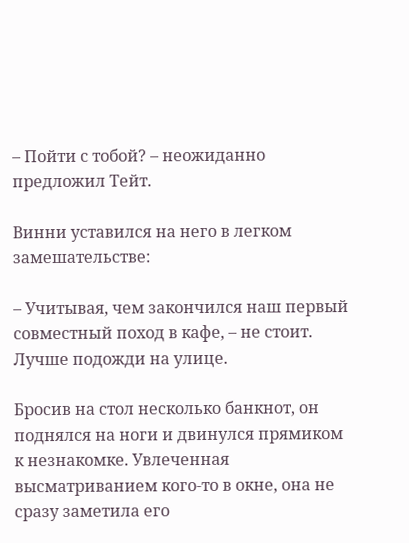– Пойти с тобой? – неожиданно предложил Тейт.

Винни уставился на него в легком замешательстве:

– Учитывая, чем закончился наш первый совместный поход в кафе, – не стоит. Лучше подожди на улице.

Бросив на стол несколько банкнот, он поднялся на ноги и двинулся прямиком к незнакомке. Увлеченная высматриванием кого-то в окне, она не сразу заметила его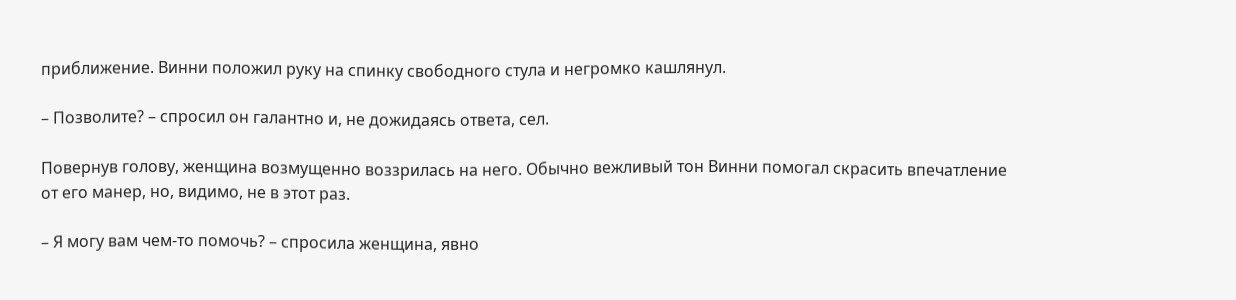приближение. Винни положил руку на спинку свободного стула и негромко кашлянул.

– Позволите? – спросил он галантно и, не дожидаясь ответа, сел.

Повернув голову, женщина возмущенно воззрилась на него. Обычно вежливый тон Винни помогал скрасить впечатление от его манер, но, видимо, не в этот раз.

– Я могу вам чем-то помочь? – спросила женщина, явно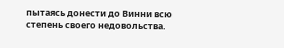пытаясь донести до Винни всю степень своего недовольства.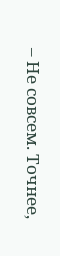– Не совсем. Точнее,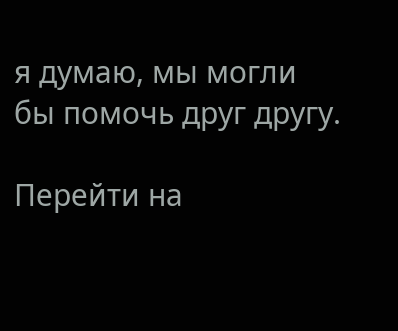я думаю, мы могли бы помочь друг другу.

Перейти на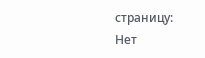страницу:
Нет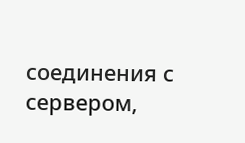соединения с сервером,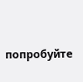попробуйте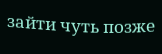зайти чуть позже